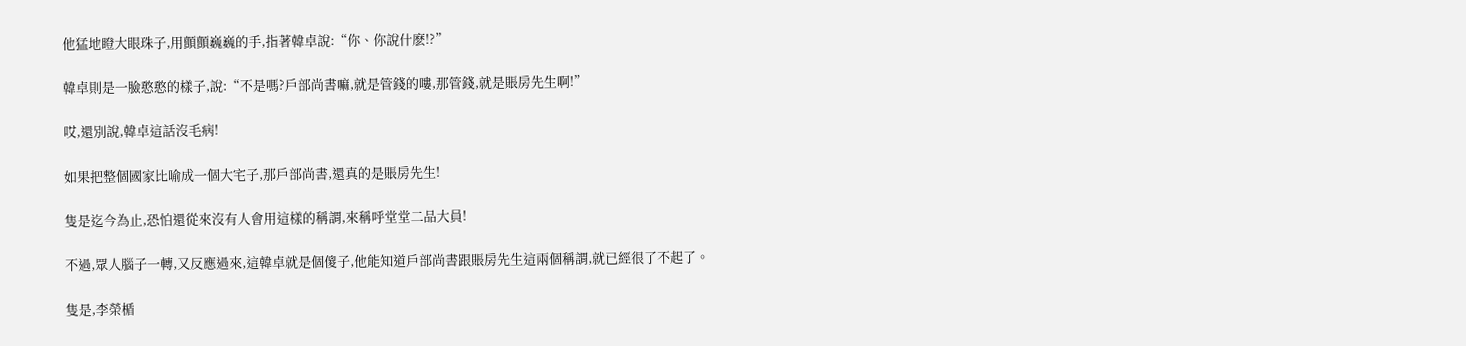他猛地瞪大眼珠子,用顫顫巍巍的手,指著韓卓說:“你、你說什麽!?”

韓卓則是一臉憨憨的樣子,說:“不是嗎?戶部尚書嘛,就是管錢的嘍,那管錢,就是賬房先生啊!”

哎,還別說,韓卓這話沒毛病!

如果把整個國家比喻成一個大宅子,那戶部尚書,還真的是賬房先生!

隻是迄今為止,恐怕還從來沒有人會用這樣的稱謂,來稱呼堂堂二品大員!

不過,眾人腦子一轉,又反應過來,這韓卓就是個傻子,他能知道戶部尚書跟賬房先生這兩個稱謂,就已經很了不起了。

隻是,李榮楯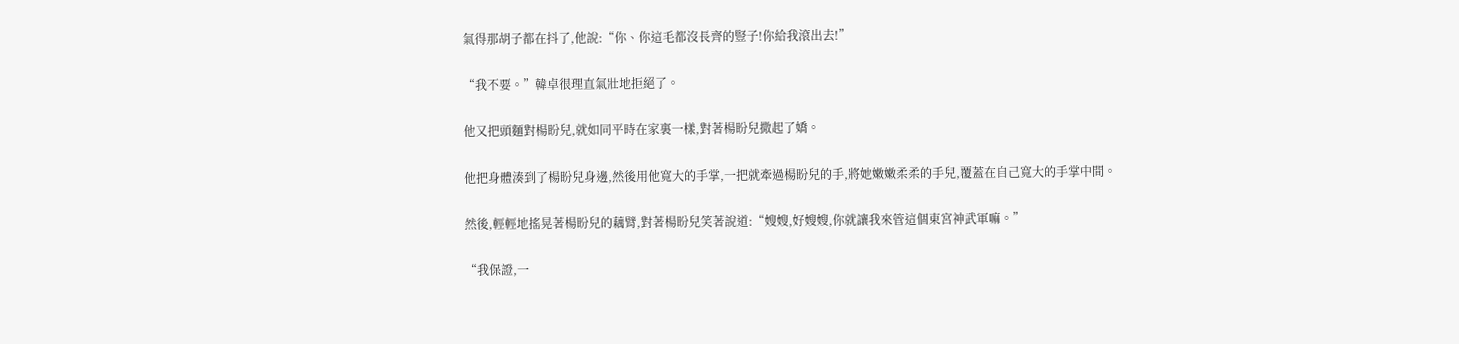氣得那胡子都在抖了,他說:“你、你這毛都沒長齊的豎子!你給我滾出去!”

“我不要。”韓卓很理直氣壯地拒絕了。

他又把頭麵對楊盼兒,就如同平時在家裏一樣,對著楊盼兒撒起了嬌。

他把身體湊到了楊盼兒身邊,然後用他寬大的手掌,一把就牽過楊盼兒的手,將她嫩嫩柔柔的手兒,覆蓋在自己寬大的手掌中間。

然後,輕輕地搖晃著楊盼兒的藕臂,對著楊盼兒笑著說道:“嫂嫂,好嫂嫂,你就讓我來管這個東宮神武軍嘛。”

“我保證,一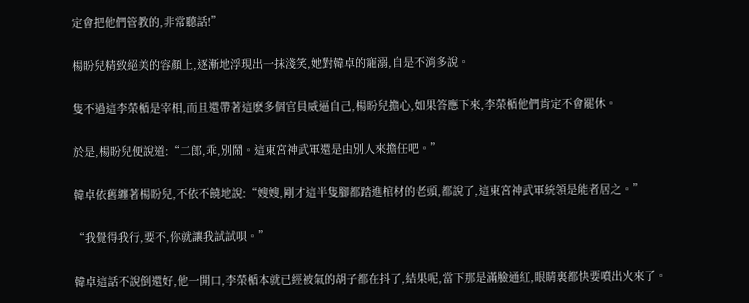定會把他們管教的,非常聽話!”

楊盼兒精致絕美的容顏上,逐漸地浮現出一抹淺笑,她對韓卓的寵溺,自是不消多說。

隻不過這李榮楯是宰相,而且還帶著這麽多個官員威逼自己,楊盼兒擔心,如果答應下來,李榮楯他們肯定不會罷休。

於是,楊盼兒便說道:“二郎,乖,別鬧。這東宮神武軍還是由別人來擔任吧。”

韓卓依舊纏著楊盼兒,不依不饒地說:“嫂嫂,剛才這半隻腳都踏進棺材的老頭,都說了,這東宮神武軍統領是能者居之。”

“我覺得我行,要不,你就讓我試試唄。”

韓卓這話不說倒還好,他一開口,李榮楯本就已經被氣的胡子都在抖了,結果呢,當下那是滿臉通紅,眼睛裏都快要噴出火來了。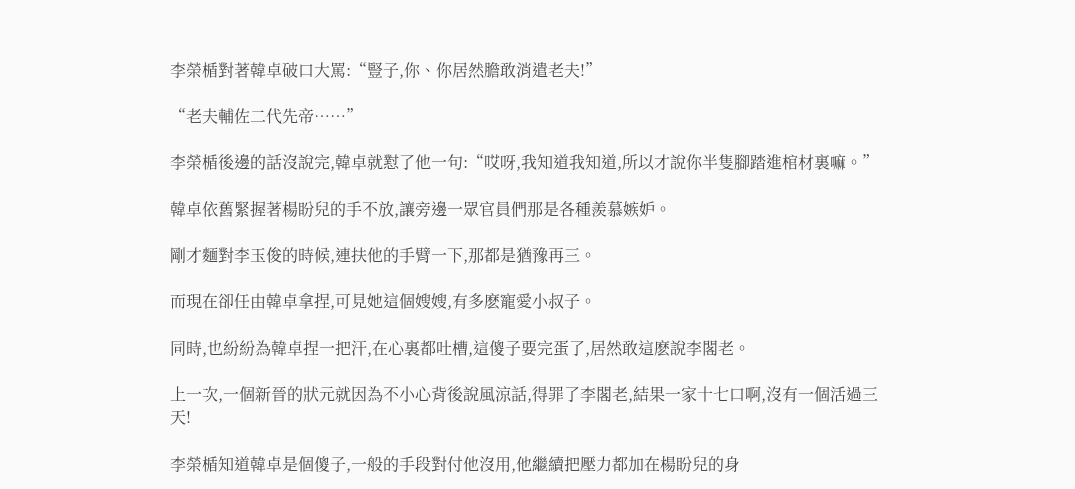李榮楯對著韓卓破口大罵:“豎子,你、你居然膽敢消遣老夫!”

“老夫輔佐二代先帝……”

李榮楯後邊的話沒說完,韓卓就懟了他一句:“哎呀,我知道我知道,所以才說你半隻腳踏進棺材裏嘛。”

韓卓依舊緊握著楊盼兒的手不放,讓旁邊一眾官員們那是各種羨慕嫉妒。

剛才麵對李玉俊的時候,連扶他的手臂一下,那都是猶豫再三。

而現在卻任由韓卓拿捏,可見她這個嫂嫂,有多麽寵愛小叔子。

同時,也紛紛為韓卓捏一把汗,在心裏都吐槽,這傻子要完蛋了,居然敢這麽說李閣老。

上一次,一個新晉的狀元就因為不小心背後說風涼話,得罪了李閣老,結果一家十七口啊,沒有一個活過三天!

李榮楯知道韓卓是個傻子,一般的手段對付他沒用,他繼續把壓力都加在楊盼兒的身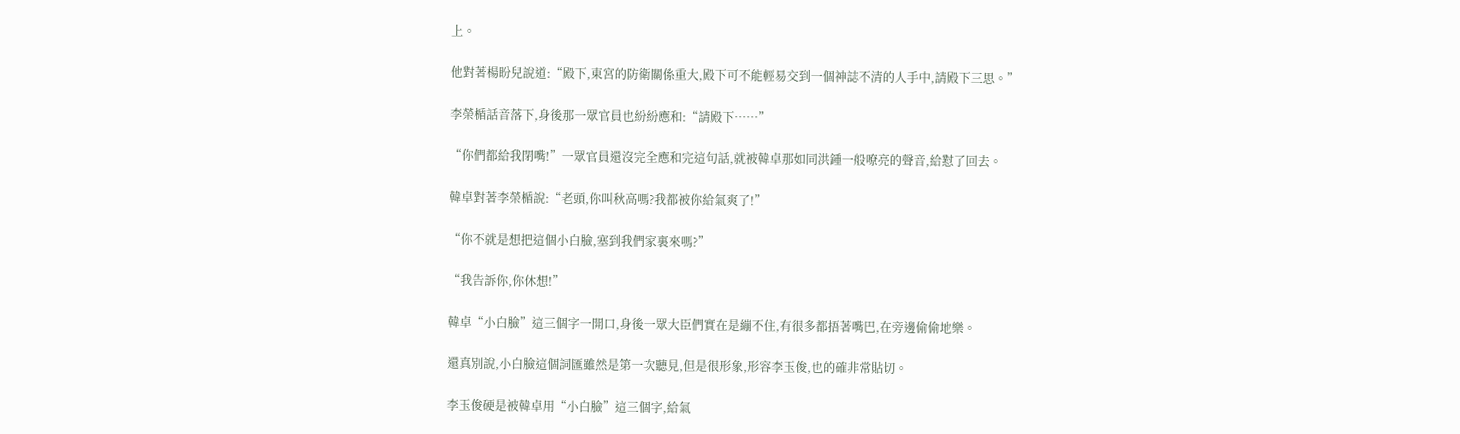上。

他對著楊盼兒說道:“殿下,東宮的防衛關係重大,殿下可不能輕易交到一個神誌不清的人手中,請殿下三思。”

李榮楯話音落下,身後那一眾官員也紛紛應和:“請殿下……”

“你們都給我閉嘴!”一眾官員還沒完全應和完這句話,就被韓卓那如同洪鍾一般嘹亮的聲音,給懟了回去。

韓卓對著李榮楯說:“老頭,你叫秋高嗎?我都被你給氣爽了!”

“你不就是想把這個小白臉,塞到我們家裏來嗎?”

“我告訴你,你休想!”

韓卓“小白臉”這三個字一開口,身後一眾大臣們實在是繃不住,有很多都捂著嘴巴,在旁邊偷偷地樂。

還真別說,小白臉這個詞匯雖然是第一次聽見,但是很形象,形容李玉俊,也的確非常貼切。

李玉俊硬是被韓卓用“小白臉”這三個字,給氣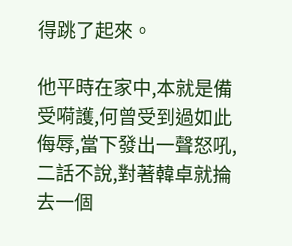得跳了起來。

他平時在家中,本就是備受嗬護,何曾受到過如此侮辱,當下發出一聲怒吼,二話不說,對著韓卓就掄去一個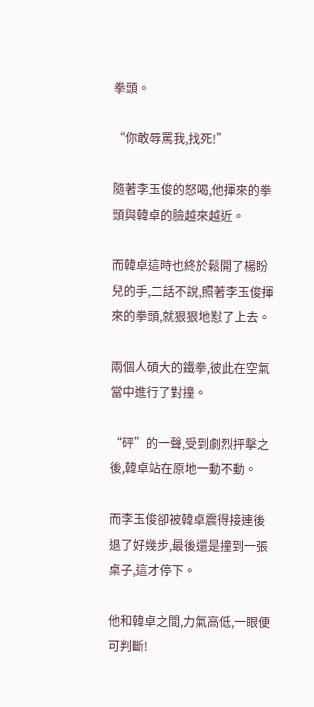拳頭。

“你敢辱罵我,找死!”

隨著李玉俊的怒喝,他揮來的拳頭與韓卓的臉越來越近。

而韓卓這時也終於鬆開了楊盼兒的手,二話不說,照著李玉俊揮來的拳頭,就狠狠地懟了上去。

兩個人碩大的鐵拳,彼此在空氣當中進行了對撞。

“砰”的一聲,受到劇烈抨擊之後,韓卓站在原地一動不動。

而李玉俊卻被韓卓震得接連後退了好幾步,最後還是撞到一張桌子,這才停下。

他和韓卓之間,力氣高低,一眼便可判斷!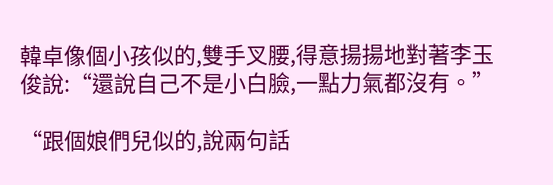韓卓像個小孩似的,雙手叉腰,得意揚揚地對著李玉俊說:“還說自己不是小白臉,一點力氣都沒有。”

“跟個娘們兒似的,說兩句話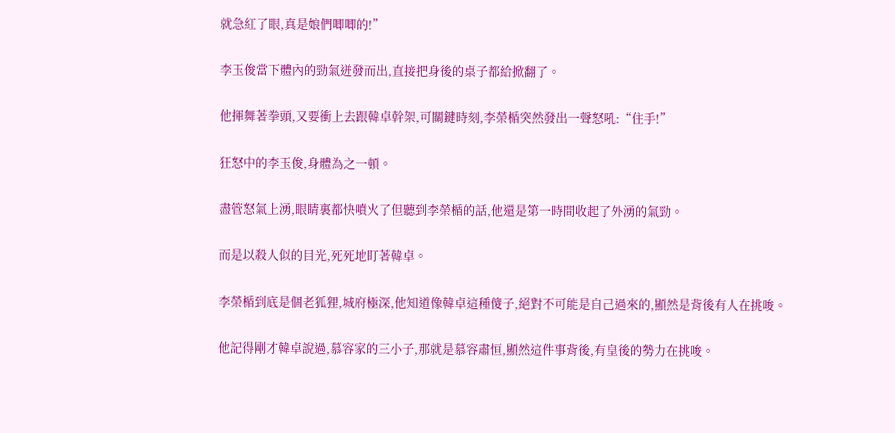就急紅了眼,真是娘們唧唧的!”

李玉俊當下體內的勁氣迸發而出,直接把身後的桌子都給掀翻了。

他揮舞著拳頭,又要衝上去跟韓卓幹架,可關鍵時刻,李榮楯突然發出一聲怒吼:“住手!”

狂怒中的李玉俊,身體為之一頓。

盡管怒氣上湧,眼睛裏都快噴火了但聽到李榮楯的話,他還是第一時間收起了外湧的氣勁。

而是以殺人似的目光,死死地盯著韓卓。

李榮楯到底是個老狐狸,城府極深,他知道像韓卓這種傻子,絕對不可能是自己過來的,顯然是背後有人在挑唆。

他記得剛才韓卓說過,慕容家的三小子,那就是慕容肅恒,顯然這件事背後,有皇後的勢力在挑唆。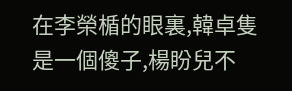在李榮楯的眼裏,韓卓隻是一個傻子,楊盼兒不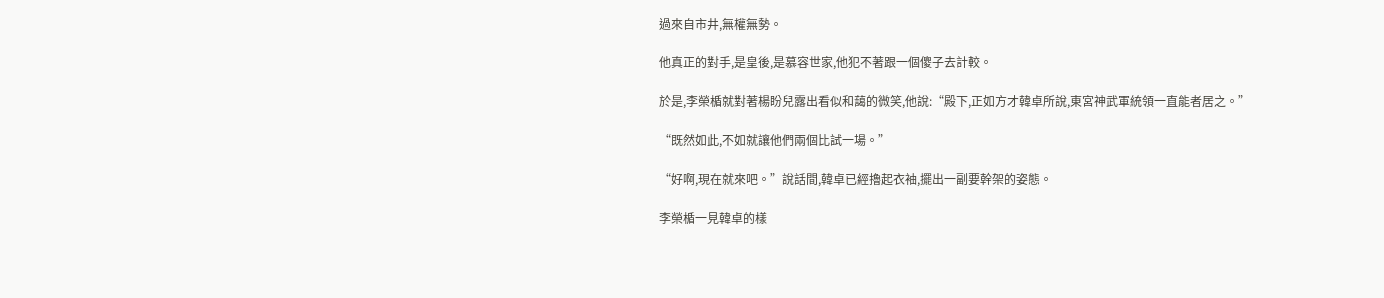過來自市井,無權無勢。

他真正的對手,是皇後,是慕容世家,他犯不著跟一個傻子去計較。

於是,李榮楯就對著楊盼兒露出看似和藹的微笑,他說:“殿下,正如方才韓卓所說,東宮神武軍統領一直能者居之。”

“既然如此,不如就讓他們兩個比試一場。”

“好啊,現在就來吧。”說話間,韓卓已經擼起衣袖,擺出一副要幹架的姿態。

李榮楯一見韓卓的樣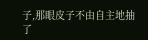子,那眼皮子不由自主地抽了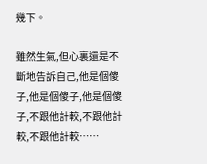幾下。

雖然生氣,但心裏還是不斷地告訴自己,他是個傻子,他是個傻子,他是個傻子,不跟他計較,不跟他計較,不跟他計較……